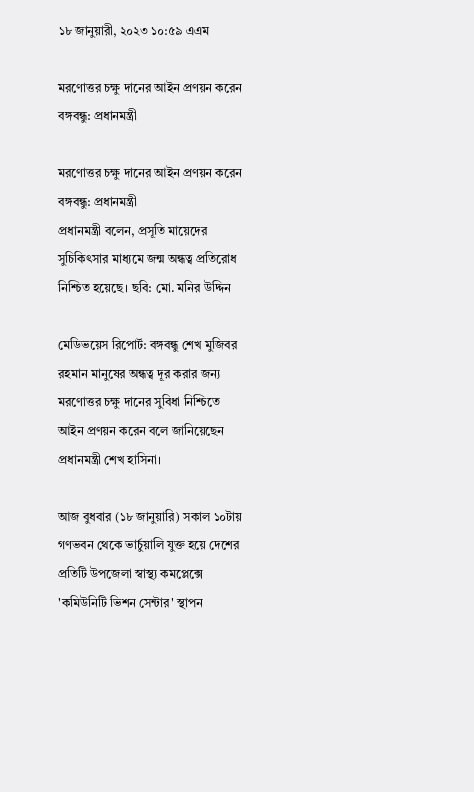১৮ জানুয়ারী, ২০২৩ ১০:৫৯ এএম

মরণোত্তর চক্ষু দানের আইন প্রণয়ন করেন বঙ্গবন্ধু: প্রধানমন্ত্রী

মরণোত্তর চক্ষু দানের আইন প্রণয়ন করেন বঙ্গবন্ধু: প্রধানমন্ত্রী
প্রধানমন্ত্রী বলেন, প্রসূতি মায়েদের সুচিকিৎসার মাধ্যমে জন্ম অন্ধত্ব প্রতিরোধ নিশ্চিত হয়েছে। ছবি: মো. মনির উদ্দিন

মেডিভয়েস রিপোর্ট: বঙ্গবন্ধু শেখ মুজিবর রহমান মানুষের অন্ধত্ব দূর করার জন্য মরণোত্তর চক্ষু দানের সুবিধা নিশ্চিতে আইন প্রণয়ন করেন বলে জানিয়েছেন প্রধানমন্ত্রী শেখ হাসিনা।

আজ বুধবার (১৮ জানুয়ারি) সকাল ১০টায় গণভবন থেকে ভার্চুয়ালি যুক্ত হয়ে দেশের প্রতিটি উপজেলা স্বাস্থ্য কমপ্লেক্সে 'কমিউনিটি ভিশন সেন্টার' স্থাপন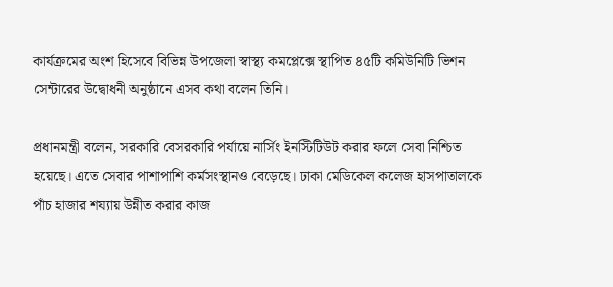কার্যক্রমের অংশ হিসেবে বিভিন্ন উপজেলা স্বাস্থ্য কমপ্লেক্সে স্থাপিত ৪৫টি কমিউনিটি ভিশন সেন্টারের উদ্বোধনী অনুষ্ঠানে এসব কথা বলেন তিনি।

প্রধানমন্ত্রী বলেন, সরকারি বেসরকারি পর্যায়ে নার্সিং ইনস্টিটিউট করার ফলে সেবা নিশ্চিত হয়েছে। এতে সেবার পাশাপাশি কর্মসংস্থানও বেড়েছে। ঢাকা মেডিকেল কলেজ হাসপাতালকে পাঁচ হাজার শয্যায় উন্নীত করার কাজ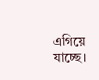এগিয়ে যাচ্ছে।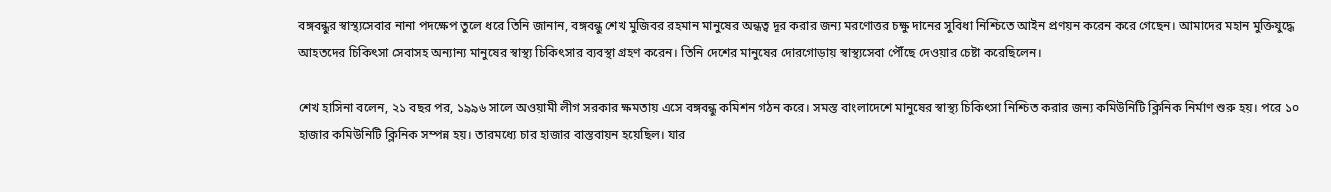বঙ্গবন্ধুর স্বাস্থ্যসেবার নানা পদক্ষেপ তুলে ধরে তিনি জানান, বঙ্গবন্ধু শেখ মুজিবর রহমান মানুষের অন্ধত্ব দূর করার জন্য মরণোত্তর চক্ষু দানের সুবিধা নিশ্চিতে আইন প্রণয়ন করেন করে গেছেন। আমাদের মহান মুক্তিযুদ্ধে আহতদের চিকিৎসা সেবাসহ অন্যান্য মানুষের স্বাস্থ্য চিকিৎসার ব্যবস্থা গ্রহণ করেন। তিনি দেশের মানুষের দোরগোড়ায় স্বাস্থ্যসেবা পৌঁছে দেওয়ার চেষ্টা করেছিলেন।

শেখ হাসিনা বলেন, ২১ বছর পর, ১৯৯৬ সালে অওয়ামী লীগ সরকার ক্ষমতায় এসে বঙ্গবন্ধু কমিশন গঠন করে। সমস্ত বাংলাদেশে মানুষের স্বাস্থ্য চিকিৎসা নিশ্চিত করার জন্য কমিউনিটি ক্লিনিক নির্মাণ শুরু হয়। পরে ১০ হাজার কমিউনিটি ক্লিনিক সম্পন্ন হয়। তারমধ্যে চার হাজার বাস্তবায়ন হয়েছিল। যার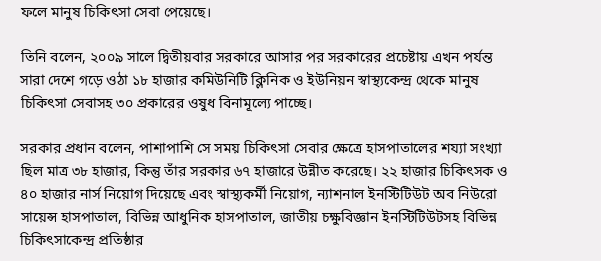ফলে মানুষ চিকিৎসা সেবা পেয়েছে।

তিনি বলেন, ২০০৯ সালে দ্বিতীয়বার সরকারে আসার পর সরকারের প্রচেষ্টায় এখন পর্যন্ত সারা দেশে গড়ে ওঠা ১৮ হাজার কমিউনিটি ক্লিনিক ও ইউনিয়ন স্বাস্থ্যকেন্দ্র থেকে মানুষ চিকিৎসা সেবাসহ ৩০ প্রকারের ওষুধ বিনামূল্যে পাচ্ছে।

সরকার প্রধান বলেন, পাশাপাশি সে সময় চিকিৎসা সেবার ক্ষেত্রে হাসপাতালের শয্যা সংখ্যা ছিল মাত্র ৩৮ হাজার, কিন্তু তাঁর সরকার ৬৭ হাজারে উন্নীত করেছে। ২২ হাজার চিকিৎসক ও ৪০ হাজার নার্স নিয়োগ দিয়েছে এবং স্বাস্থ্যকর্মী নিয়োগ, ন্যাশনাল ইনস্টিটিউট অব নিউরো সায়েন্স হাসপাতাল, বিভিন্ন আধুনিক হাসপাতাল, জাতীয় চক্ষুবিজ্ঞান ইনস্টিটিউটসহ বিভিন্ন চিকিৎসাকেন্দ্র প্রতিষ্ঠার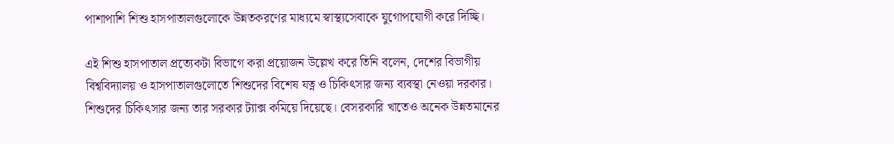পাশাপাশি শিশু হাসপাতালগুলোকে উন্নতকরণের মাধ্যমে স্বাস্থ্যসেবাকে যুগোপযোগী করে দিচ্ছি।

এই শিশু হাসপাতাল প্রত্যেকটা বিভাগে করা প্রয়োজন উল্লেখ করে তিনি বলেন, দেশের বিভাগীয় বিশ্ববিদ্যালয় ও হাসপাতালগুলোতে শিশুদের বিশেষ যত্ন ও চিকিৎসার জন্য ব্যবস্থা নেওয়া দরকার। শিশুদের চিকিৎসার জন্য তার সরকার ট্যাক্স কমিয়ে দিয়েছে। বেসরকারি খাতেও অনেক উন্নতমানের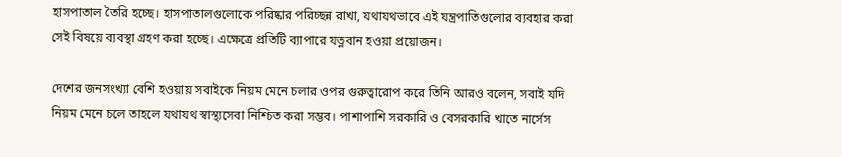হাসপাতাল তৈরি হচ্ছে। হাসপাতালগুলোকে পরিষ্কার পরিচ্ছন্ন রাখা, যথাযথভাবে এই যন্ত্রপাতিগুলোর ব্যবহার করা সেই বিষয়ে ব্যবস্থা গ্রহণ করা হচ্ছে। এক্ষেত্রে প্রতিটি ব্যাপারে যত্নবান হওয়া প্রয়োজন।

দেশের জনসংখ্যা বেশি হওয়ায় সবাইকে নিয়ম মেনে চলার ওপর গুরুত্বারোপ করে তিনি আরও বলেন, সবাই যদি নিয়ম মেনে চলে তাহলে যথাযথ স্বাস্থ্যসেবা নিশ্চিত করা সম্ভব। পাশাপাশি সরকারি ও বেসরকারি খাতে নার্সেস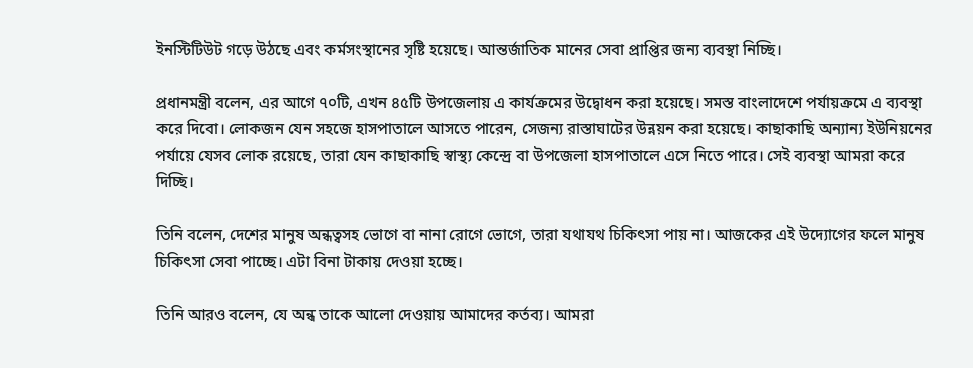ইনস্টিটিউট গড়ে উঠছে এবং কর্মসংস্থানের সৃষ্টি হয়েছে। আন্তর্জাতিক মানের সেবা প্রাপ্তির জন্য ব্যবস্থা নিচ্ছি।

প্রধানমন্ত্রী বলেন, এর আগে ৭০টি, এখন ৪৫টি উপজেলায় এ কার্যক্রমের উদ্বোধন করা হয়েছে। সমস্ত বাংলাদেশে পর্যায়ক্রমে এ ব্যবস্থা করে দিবো। লোকজন যেন সহজে হাসপাতালে আসতে পারেন, সেজন্য রাস্তাঘাটের উন্নয়ন করা হয়েছে। কাছাকাছি অন্যান্য ইউনিয়নের পর্যায়ে যেসব লোক রয়েছে, তারা যেন কাছাকাছি স্বাস্থ্য কেন্দ্রে বা উপজেলা হাসপাতালে এসে নিতে পারে। সেই ব্যবস্থা আমরা করে দিচ্ছি।

তিনি বলেন, দেশের মানুষ অন্ধত্বসহ ভোগে বা নানা রোগে ভোগে, তারা যথাযথ চিকিৎসা পায় না। আজকের এই উদ্যোগের ফলে মানুষ চিকিৎসা সেবা পাচ্ছে। এটা বিনা টাকায় দেওয়া হচ্ছে।

তিনি আরও বলেন, যে অন্ধ তাকে আলো দেওয়ায় আমাদের কর্তব্য। আমরা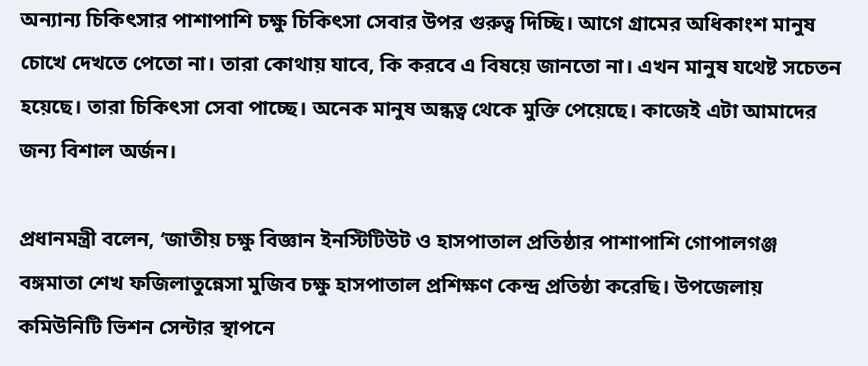অন্যান্য চিকিৎসার পাশাপাশি চক্ষু চিকিৎসা সেবার উপর গুরুত্ব দিচ্ছি। আগে গ্রামের অধিকাংশ মানুষ চোখে দেখতে পেতো না। তারা কোথায় যাবে, কি করবে এ বিষয়ে জানতো না। এখন মানুষ যথেষ্ট সচেতন হয়েছে। তারা চিকিৎসা সেবা পাচ্ছে। অনেক মানুষ অন্ধত্ব থেকে মুক্তি পেয়েছে। কাজেই এটা আমাদের জন্য বিশাল অর্জন।

প্রধানমন্ত্রী বলেন, ‘জাতীয় চক্ষু বিজ্ঞান ইনস্টিটিউট ও হাসপাতাল প্রতিষ্ঠার পাশাপাশি গোপালগঞ্জ বঙ্গমাতা শেখ ফজিলাতুন্নেসা মুজিব চক্ষু হাসপাতাল প্রশিক্ষণ কেন্দ্র প্রতিষ্ঠা করেছি। উপজেলায় কমিউনিটি ভিশন সেন্টার স্থাপনে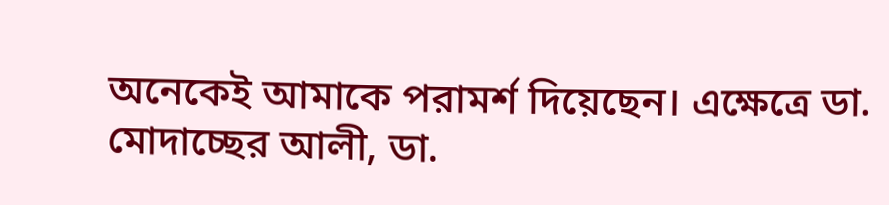অনেকেই আমাকে পরামর্শ দিয়েছেন। এক্ষেত্রে ডা. মোদাচ্ছের আলী, ডা.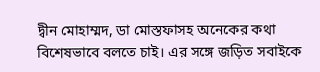দ্বীন মোহাম্মদ, ডা মোস্তফাসহ অনেকের কথা বিশেষভাবে বলতে চাই। এর সঙ্গে জড়িত সবাইকে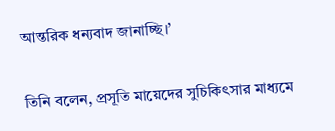আন্তরিক ধন্যবাদ জানাচ্ছি।’

তিনি বলেন, প্রসূতি মায়েদের সুচিকিৎসার মাধ্যমে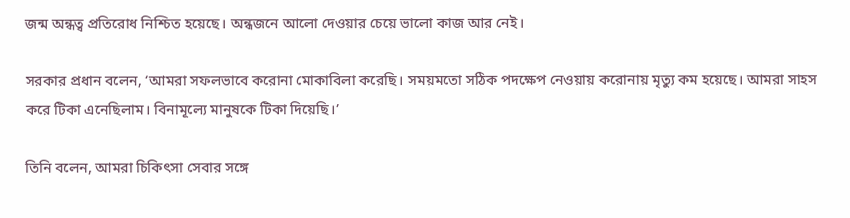জন্ম অন্ধত্ব প্রতিরোধ নিশ্চিত হয়েছে। অন্ধজনে আলো দেওয়ার চেয়ে ভালো কাজ আর নেই।

সরকার প্রধান বলেন, ‘আমরা সফলভাবে করোনা মোকাবিলা করেছি। সময়মতো সঠিক পদক্ষেপ নেওয়ায় করোনায় মৃত্যু কম হয়েছে। আমরা সাহস করে টিকা এনেছিলাম। বিনামূল্যে মানুষকে টিকা দিয়েছি।’

তিনি বলেন, আমরা চিকিৎসা সেবার সঙ্গে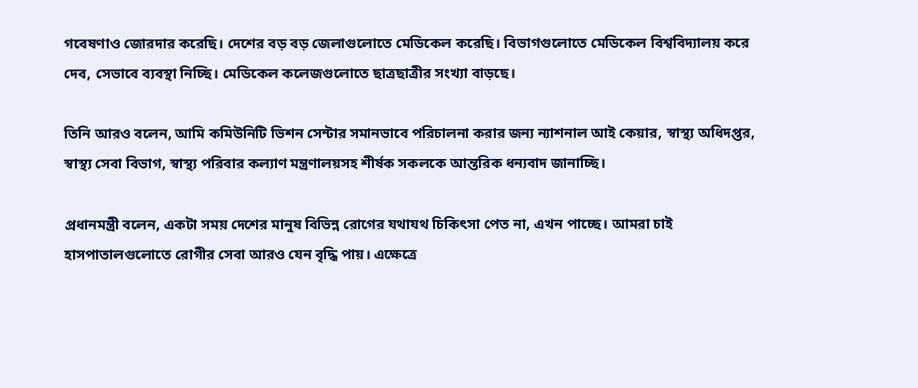গবেষণাও জোরদার করেছি। দেশের বড় বড় জেলাগুলোতে মেডিকেল করেছি। বিভাগগুলোতে মেডিকেল বিশ্ববিদ্যালয় করে দেব, সেভাবে ব্যবস্থা নিচ্ছি। মেডিকেল কলেজগুলোতে ছাত্রছাত্রীর সংখ্যা বাড়ছে।

তিনি আরও বলেন, আমি কমিউনিটি ভিশন সেন্টার সমানভাবে পরিচালনা করার জন্য ন্যাশনাল আই কেয়ার, স্বাস্থ্য অধিদপ্তর, স্বাস্থ্য সেবা বিভাগ, স্বাস্থ্য পরিবার কল্যাণ মন্ত্রণালয়সহ শীর্ষক সকলকে আন্তরিক ধন্যবাদ জানাচ্ছি।

প্রধানমন্ত্রী বলেন, একটা সময় দেশের মানুষ বিভিন্ন রোগের যথাযথ চিকিৎসা পেত না, এখন পাচ্ছে। আমরা চাই হাসপাতালগুলোতে রোগীর সেবা আরও যেন বৃদ্ধি পায়। এক্ষেত্রে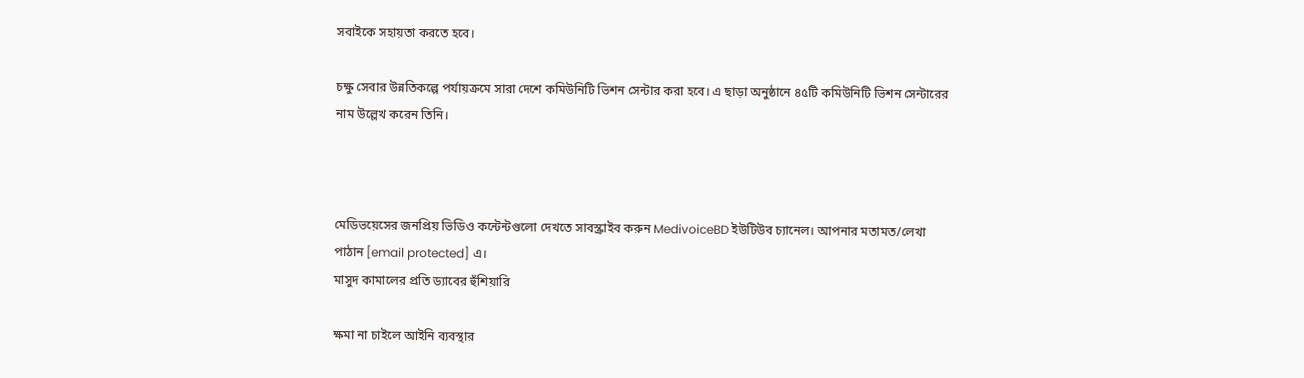সবাইকে সহায়তা করতে হবে।

চক্ষু সেবার উন্নতিকল্পে পর্যায়ক্রমে সারা দেশে কমিউনিটি ভিশন সেন্টার করা হবে। এ ছাড়া অনুষ্ঠানে ৪৫টি কমিউনিটি ভিশন সেন্টারের নাম উল্লেখ করেন তিনি।



মেডিভয়েসের জনপ্রিয় ভিডিও কন্টেন্টগুলো দেখতে সাবস্ক্রাইব করুন MedivoiceBD ইউটিউব চ্যানেল। আপনার মতামত/লেখা পাঠান [email protected] এ।
মাসুদ কামালের প্রতি ড্যাবের হুঁশিয়ারি

ক্ষমা না চাইলে আইনি ব্যবস্থার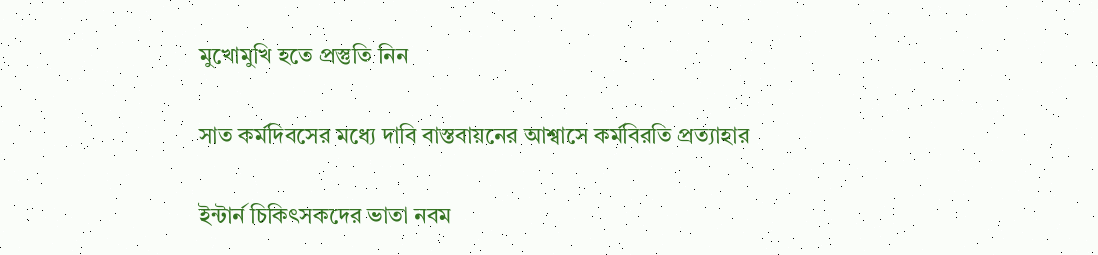মুখোমুখি হতে প্রস্তুতি নিন

সাত কর্মদিবসের মধ্যে দাবি বাস্তবায়নের আশ্বাসে কর্মবিরতি প্রত্যাহার

ইন্টার্ন চিকিৎসকদের ভাতা নবম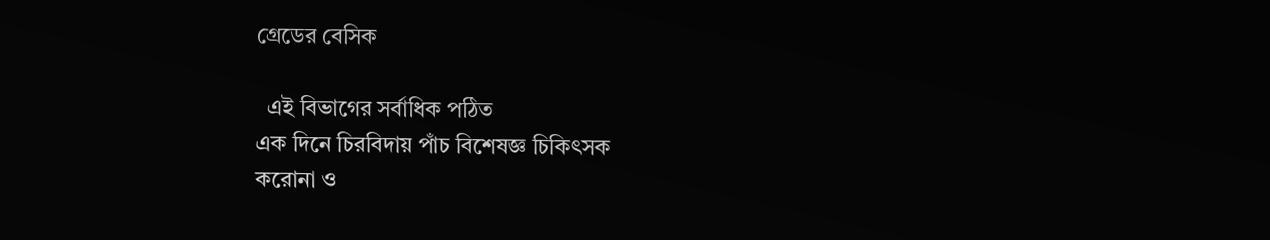গ্রেডের বেসিক

  এই বিভাগের সর্বাধিক পঠিত
এক দিনে চিরবিদায় পাঁচ বিশেষজ্ঞ চিকিৎসক
করোনা ও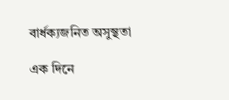বার্ধক্যজনিত অসুস্থতা

এক দিনে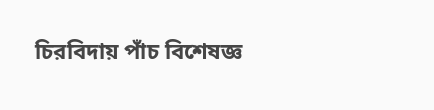চিরবিদায় পাঁচ বিশেষজ্ঞ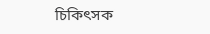চিকিৎসক